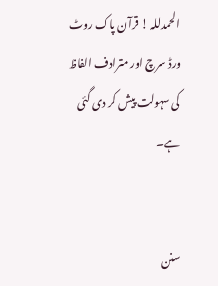الحمدللہ ! قرآن پاک روٹ ورڈ سرچ اور مترادف الفاظ کی سہولت پیش کر دی گئی ہے۔


سنن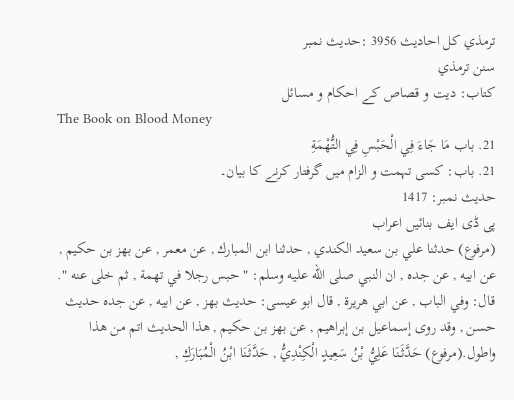ترمذي کل احادیث 3956 :حدیث نمبر
سنن ترمذي
کتاب: دیت و قصاص کے احکام و مسائل
The Book on Blood Money
21. باب مَا جَاءَ فِي الْحَبْسِ فِي التُّهْمَةِ
21. باب: کسی تہمت و الزام میں گرفتار کرنے کا بیان۔
حدیث نمبر: 1417
پی ڈی ایف بنائیں اعراب
(مرفوع) حدثنا علي بن سعيد الكندي , حدثنا ابن المبارك , عن معمر , عن بهز بن حكيم , عن ابيه , عن جده , ان النبي صلى الله عليه وسلم: " حبس رجلا في تهمة , ثم خلى عنه ". قال: وفي الباب , عن ابي هريرة , قال ابو عيسى: حديث بهز , عن ابيه , عن جده حديث حسن , وقد روى إسماعيل بن إبراهيم , عن بهز بن حكيم , هذا الحديث اتم من هذا واطول.(مرفوع) حَدَّثَنَا عَلِيُّ بْنُ سَعِيدٍ الْكِنْدِيُّ , حَدَّثَنَا ابْنُ الْمُبَارَكِ ,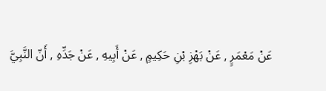عَنْ مَعْمَرٍ , عَنْ بَهْزِ بْنِ حَكِيمٍ , عَنْ أَبِيهِ , عَنْ جَدِّهِ , أَنّ النَّبِيَّ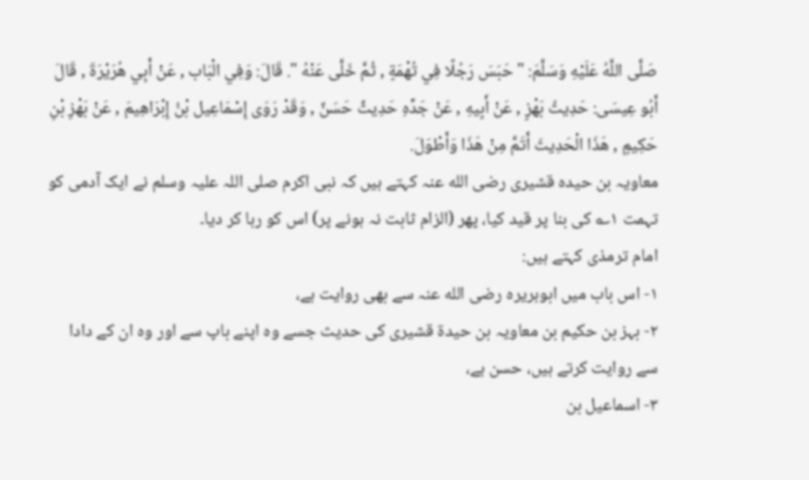صَلَّى اللَّهُ عَلَيْهِ وَسَلَّمَ: " حَبَسَ رَجُلًا فِي تُهْمَةٍ , ثُمَّ خَلَّى عَنْهُ ". قَالَ: وَفِي الْبَاب , عَنْ أَبِي هُرَيْرَةَ , قَالَ أَبُو عِيسَى: حَدِيثُ بَهْزٍ , عَنْ أَبِيهِ , عَنْ جَدِّهِ حَدِيثٌ حَسَنٌ , وَقَدْ رَوَى إِسْمَاعِيل بْنُ إِبْرَاهِيمَ , عَنْ بَهْزِ بْنِ حَكِيمٍ , هَذَا الْحَدِيثَ أَتَمَّ مِنْ هَذَا وَأَطْوَلَ.
معاویہ بن حیدہ قشیری رضی الله عنہ کہتے ہیں کہ نبی اکرم صلی اللہ علیہ وسلم نے ایک آدمی کو تہمت ۱؎ کی بنا پر قید کیا، پھر (الزام ثابت نہ ہونے پر) اس کو رہا کر دیا۔
امام ترمذی کہتے ہیں:
۱- اس باب میں ابوہریرہ رضی الله عنہ سے بھی روایت ہے،
۲- بہز بن حکیم بن معاویہ بن حیدۃ قشیری کی حدیث جسے وہ اپنے باپ سے اور وہ ان کے دادا سے روایت کرتے ہیں، حسن ہے،
۳- اسماعیل بن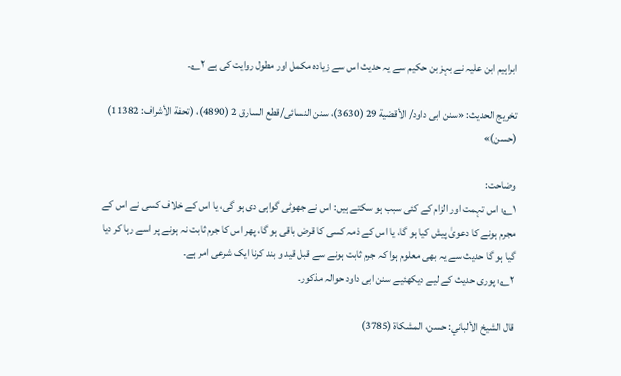ابراہیم ابن علیہ نے بہز بن حکیم سے یہ حدیث اس سے زیادہ مکمل اور مطول روایت کی ہے ۲؎۔

تخریج الحدیث: «سنن ابی داود/ الأقضیة 29 (3630)، سنن النسائی/قطع السارق 2 (4890)، (تحفة الأشراف: 11382) (حسن)»

وضاحت:
۱؎: اس تہمت اور الزام کے کئی سبب ہو سکتے ہیں: اس نے جھوٹی گواہی دی ہو گی، یا اس کے خلاف کسی نے اس کے مجرم ہونے کا دعویٰ پیش کیا ہو گا، یا اس کے ذمہ کسی کا قرض باقی ہو گا، پھر اس کا جرم ثابت نہ ہونے پر اسے رہا کر دیا گیا ہو گا حدیث سے یہ بھی معلوم ہوا کہ جرم ثابت ہونے سے قبل قید و بند کرنا ایک شرعی امر ہے۔
۲؎: پوری حدیث کے لیے دیکھئیے سنن ابی داود حوالہ مذکور۔

قال الشيخ الألباني: حسن، المشكاة (3785)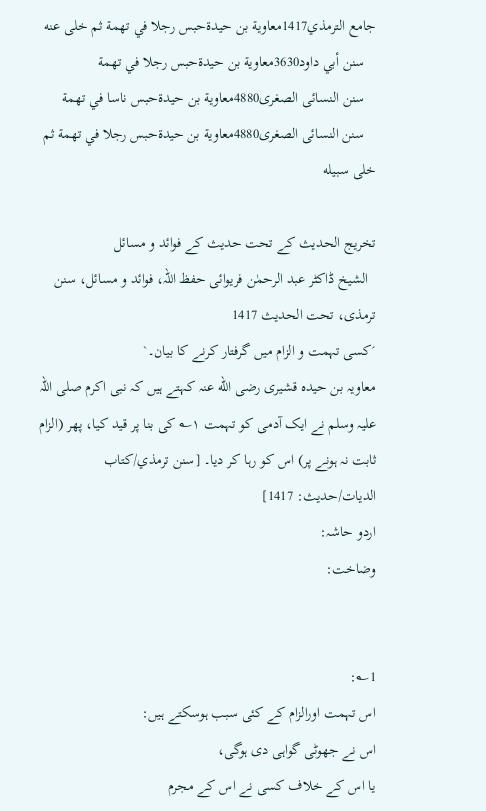جامع الترمذي1417معاوية بن حيدةحبس رجلا في تهمة ثم خلى عنه
   سنن أبي داود3630معاوية بن حيدةحبس رجلا في تهمة
   سنن النسائى الصغرى4880معاوية بن حيدةحبس ناسا في تهمة
   سنن النسائى الصغرى4880معاوية بن حيدةحبس رجلا في تهمة ثم خلى سبيله

تخریج الحدیث کے تحت حدیث کے فوائد و مسائل
  الشیخ ڈاکٹر عبد الرحمٰن فریوائی حفظ اللہ، فوائد و مسائل، سنن ترمذی، تحت الحديث 1417
´کسی تہمت و الزام میں گرفتار کرنے کا بیان۔`
معاویہ بن حیدہ قشیری رضی الله عنہ کہتے ہیں کہ نبی اکرم صلی اللہ علیہ وسلم نے ایک آدمی کو تہمت ۱؎ کی بنا پر قید کیا، پھر (الزام ثابت نہ ہونے پر) اس کو رہا کر دیا۔ [سنن ترمذي/كتاب الديات/حدیث: 1417]
اردو حاشہ:
وضاخت:


1؎:
اس تہمت اورالزام کے کئی سبب ہوسکتے ہیں:
اس نے جھوٹی گواہی دی ہوگی،
یا اس کے خلاف کسی نے اس کے مجرم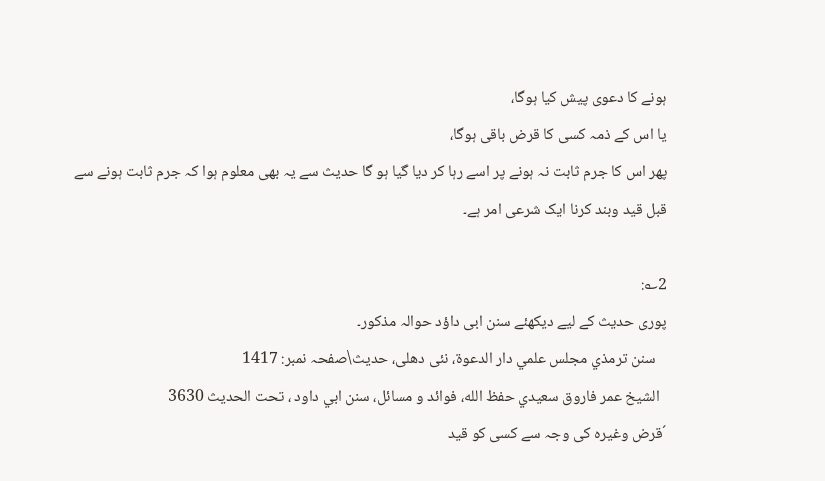ہونے کا دعوی پیش کیا ہوگا،
یا اس کے ذمہ کسی کا قرض باقی ہوگا،
پھر اس کا جرم ثابت نہ ہونے پر اسے رہا کر دیا گیا ہو گا حدیث سے یہ بھی معلوم ہوا کہ جرم ثابت ہونے سے قبل قید وبند کرنا ایک شرعی امر ہے۔

2؎:
پوری حدیث کے لیے دیکھئے سنن ابی داؤد حوالہ مذکور۔
   سنن ترمذي مجلس علمي دار الدعوة، نئى دهلى، حدیث\صفحہ نمبر: 1417
  الشيخ عمر فاروق سعيدي حفظ الله، فوائد و مسائل، سنن ابي داود ، تحت الحديث 3630
´قرض وغیرہ کی وجہ سے کسی کو قید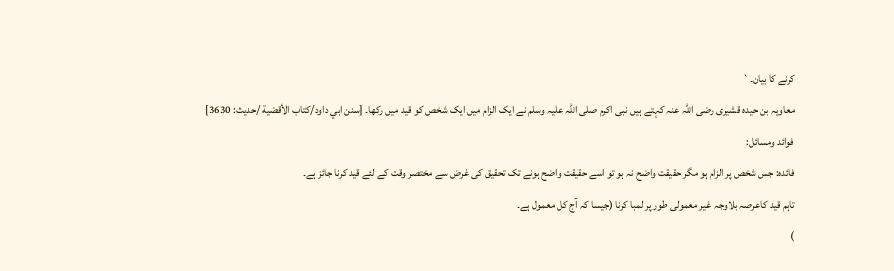کرنے کا بیان۔`
معاویہ بن حیدہ قشیری رضی اللہ عنہ کہتے ہیں نبی اکرم صلی اللہ علیہ وسلم نے ایک الزام میں ایک شخص کو قید میں رکھا۔ [سنن ابي داود/كتاب الأقضية /حدیث: 3630]
فوائد ومسائل:
فائدہ: جس شخص پر الزام ہو مگر حقیقت واضح نہ ہو تو اسے حقیقت واضح ہونے تک تحقیق کی غرض سے مختصر وقت کے لئے قید کرنا جائز ہے۔
تاہم قید کاعرصہ بلاوجہ غیر معمولی طور پر لمبا کرنا (جیسا کہ آج کل معمول ہے۔
)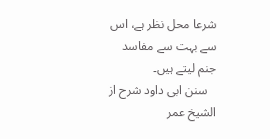شرعا محل نظر ہے، اس سے بہت سے مفاسد جنم لیتے ہیں۔
   سنن ابی داود شرح از الشیخ عمر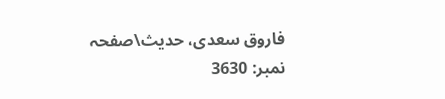فاروق سعدی، حدیث\صفحہ نمبر: 3630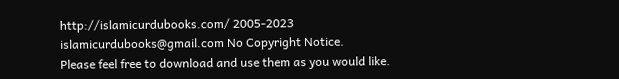http://islamicurdubooks.com/ 2005-2023 islamicurdubooks@gmail.com No Copyright Notice.
Please feel free to download and use them as you would like.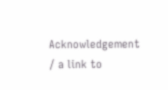Acknowledgement / a link to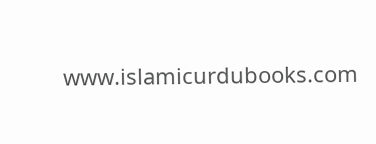www.islamicurdubooks.com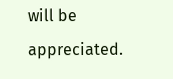will be appreciated.